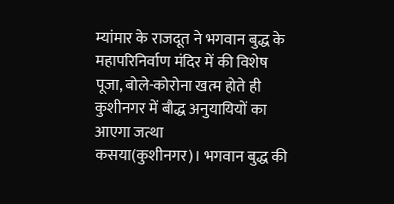म्यांमार के राजदूत ने भगवान बुद्ध के महापरिनिर्वाण मंदिर में की विशेष पूजा, बोले-कोरोना खत्म होते ही कुशीनगर में बौद्ध अनुयायियों का आएगा जत्था
कसया(कुशीनगर)। भगवान बुद्ध की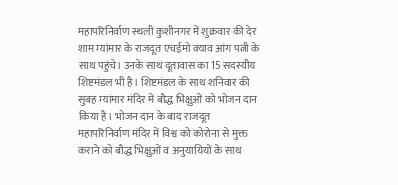महापरिनिर्वाण स्थली कुशीनगर में शुक्रवार की देर शाम म्यांमार के राजदूत एचईमो क्याव आंग पत्नी के साथ पहुंचे। उनके साथ दूतावास का 15 सदस्यीय शिष्टमंडल भी है। शिष्टमंडल के साथ शनिवार की सुबह म्यांमार मंदिर में बौद्ध भिक्षुओं को भोजन दान किया है। भोजन दान के बाद राजदूत महापरिनिर्वाण मंदिर में विश्व को कोरोना से मुक्त कराने को बौद्ध भिक्षुओं व अनुयायियों के साथ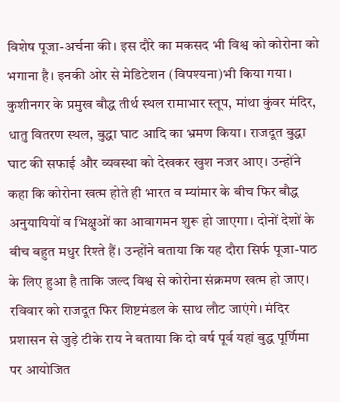विशेष पूजा-अर्चना की। इस दौरे का मकसद भी विश्व को कोरोना को भगाना है। इनकी ओर से मेडिटेशन (विपश्यना)भी किया गया।
कुशीनगर के प्रमुख बौद्ध तीर्थ स्थल रामाभार स्तूप, मांथा कुंवर मंदिर, धातु वितरण स्थल, बुद्धा घाट आदि का भ्रमण किया। राजदूत बुद्धा घाट की सफाई और व्यवस्था को देखकर खुश नजर आए। उन्होंने कहा कि कोरोना खत्म होते ही भारत व म्यांमार के बीच फिर बौद्ध अनुयायियों व भिक्षुओं का आवागमन शुरू हो जाएगा। दोनों देशों के बीच बहुत मधुर रिश्ते हैं। उन्होंने बताया कि यह दौरा सिर्फ पूजा-पाठ के लिए हुआ है ताकि जल्द विश्व से कोरोना संक्रमण खत्म हो जाए। रविवार को राजदूत फिर शिष्टमंडल के साथ लौट जाएंगे। मंदिर प्रशासन से जुड़े टीके राय ने बताया कि दो वर्ष पूर्व यहां बुद्ध पूर्णिमा पर आयोजित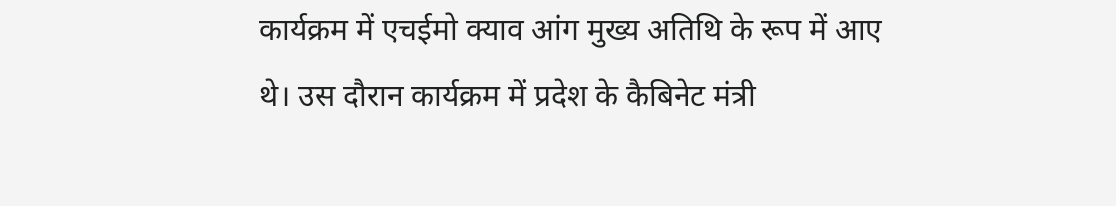कार्यक्रम में एचईमो क्याव आंग मुख्य अतिथि के रूप में आए थे। उस दौरान कार्यक्रम में प्रदेश के कैबिनेट मंत्री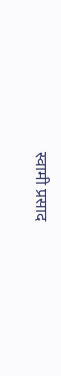स्वामी प्रसाद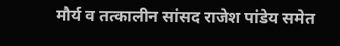मौर्य व तत्कालीन सांसद राजेश पांडेय समेत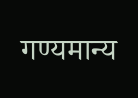गण्यमान्य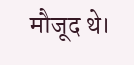मौजूद थे।